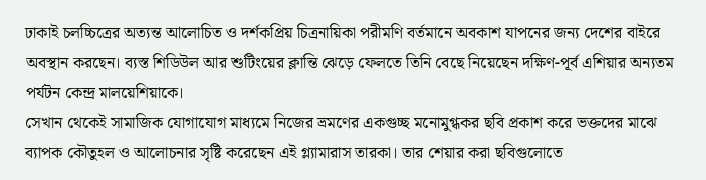ঢাকাই চলচ্চিত্রের অত্যন্ত আলোচিত ও দর্শকপ্রিয় চিত্রনায়িকা পরীমণি বর্তমানে অবকাশ যাপনের জন্য দেশের বাইরে অবস্থান করছেন। ব্যস্ত শিডিউল আর শুটিংয়ের ক্লান্তি ঝেড়ে ফেলতে তিনি বেছে নিয়েছেন দক্ষিণ-পূর্ব এশিয়ার অন্যতম পর্যটন কেন্দ্র মালয়েশিয়াকে।
সেখান থেকেই সামাজিক যোগাযোগ মাধ্যমে নিজের ভ্রমণের একগুচ্ছ মনোমুগ্ধকর ছবি প্রকাশ করে ভক্তদের মাঝে ব্যাপক কৌতুহল ও আলোচনার সৃষ্টি করেছেন এই গ্ল্যামারাস তারকা। তার শেয়ার করা ছবিগুলোতে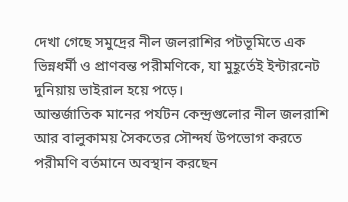দেখা গেছে সমুদ্রের নীল জলরাশির পটভূমিতে এক ভিন্নধর্মী ও প্রাণবন্ত পরীমণিকে, যা মুহূর্তেই ইন্টারনেট দুনিয়ায় ভাইরাল হয়ে পড়ে।
আন্তর্জাতিক মানের পর্যটন কেন্দ্রগুলোর নীল জলরাশি আর বালুকাময় সৈকতের সৌন্দর্য উপভোগ করতে পরীমণি বর্তমানে অবস্থান করছেন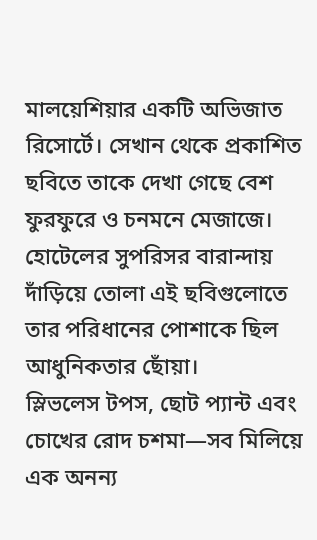মালয়েশিয়ার একটি অভিজাত রিসোর্টে। সেখান থেকে প্রকাশিত ছবিতে তাকে দেখা গেছে বেশ ফুরফুরে ও চনমনে মেজাজে। হোটেলের সুপরিসর বারান্দায় দাঁড়িয়ে তোলা এই ছবিগুলোতে তার পরিধানের পোশাকে ছিল আধুনিকতার ছোঁয়া।
স্লিভলেস টপস, ছোট প্যান্ট এবং চোখের রোদ চশমা—সব মিলিয়ে এক অনন্য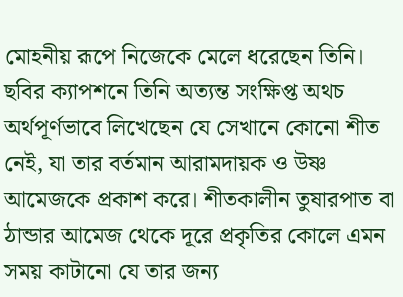মোহনীয় রূপে নিজেকে মেলে ধরেছেন তিনি। ছবির ক্যাপশনে তিনি অত্যন্ত সংক্ষিপ্ত অথচ অর্থপূর্ণভাবে লিখেছেন যে সেখানে কোনো শীত নেই, যা তার বর্তমান আরামদায়ক ও উষ্ণ আমেজকে প্রকাশ করে। শীতকালীন তুষারপাত বা ঠান্ডার আমেজ থেকে দূরে প্রকৃতির কোলে এমন সময় কাটানো যে তার জন্য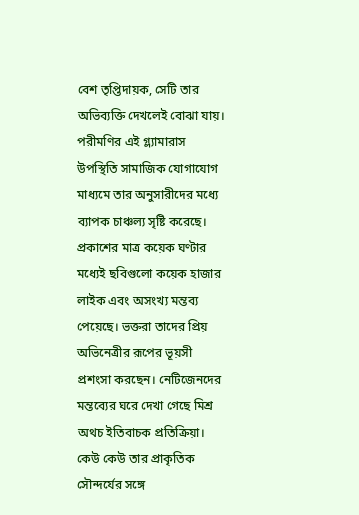বেশ তৃপ্তিদায়ক, সেটি তার অভিব্যক্তি দেখলেই বোঝা যায়।
পরীমণির এই গ্ল্যামারাস উপস্থিতি সামাজিক যোগাযোগ মাধ্যমে তার অনুসারীদের মধ্যে ব্যাপক চাঞ্চল্য সৃষ্টি করেছে। প্রকাশের মাত্র কয়েক ঘণ্টার মধ্যেই ছবিগুলো কয়েক হাজার লাইক এবং অসংখ্য মন্তব্য পেয়েছে। ভক্তরা তাদের প্রিয় অভিনেত্রীর রূপের ভূয়সী প্রশংসা করছেন। নেটিজেনদের মন্তব্যের ঘরে দেখা গেছে মিশ্র অথচ ইতিবাচক প্রতিক্রিয়া।
কেউ কেউ তার প্রাকৃতিক সৌন্দর্যের সঙ্গে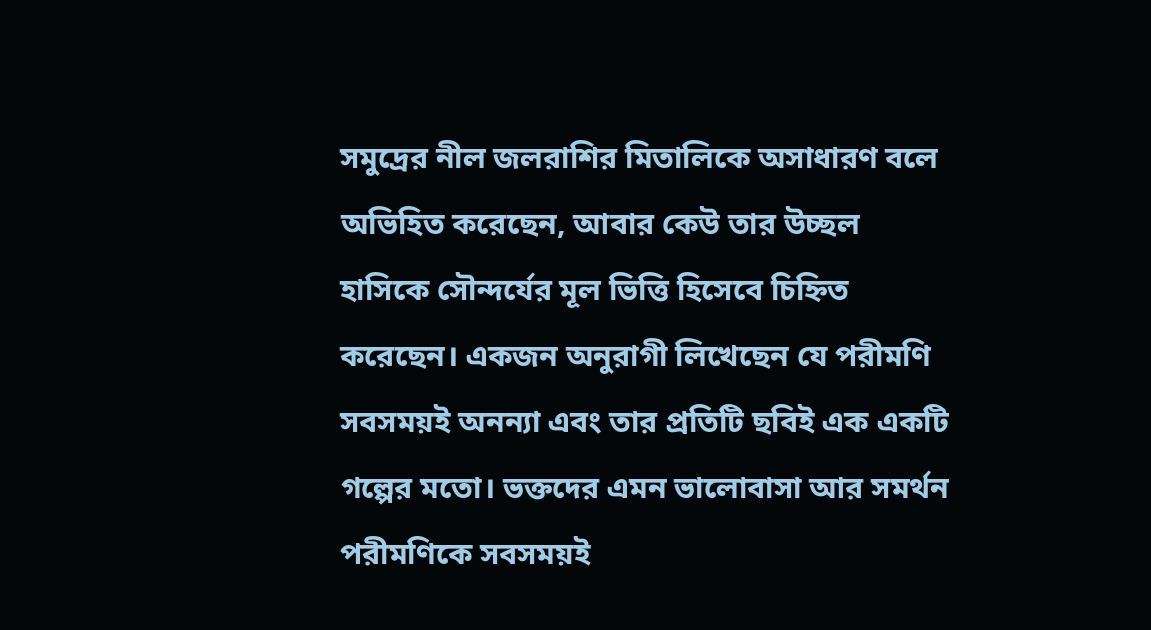সমুদ্রের নীল জলরাশির মিতালিকে অসাধারণ বলে অভিহিত করেছেন, আবার কেউ তার উচ্ছল হাসিকে সৌন্দর্যের মূল ভিত্তি হিসেবে চিহ্নিত করেছেন। একজন অনুরাগী লিখেছেন যে পরীমণি সবসময়ই অনন্যা এবং তার প্রতিটি ছবিই এক একটি গল্পের মতো। ভক্তদের এমন ভালোবাসা আর সমর্থন পরীমণিকে সবসময়ই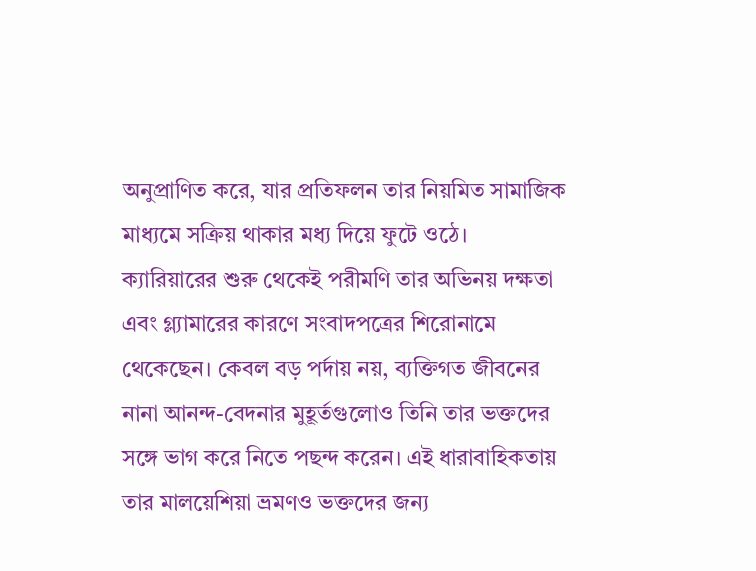অনুপ্রাণিত করে, যার প্রতিফলন তার নিয়মিত সামাজিক মাধ্যমে সক্রিয় থাকার মধ্য দিয়ে ফুটে ওঠে।
ক্যারিয়ারের শুরু থেকেই পরীমণি তার অভিনয় দক্ষতা এবং গ্ল্যামারের কারণে সংবাদপত্রের শিরোনামে থেকেছেন। কেবল বড় পর্দায় নয়, ব্যক্তিগত জীবনের নানা আনন্দ-বেদনার মুহূর্তগুলোও তিনি তার ভক্তদের সঙ্গে ভাগ করে নিতে পছন্দ করেন। এই ধারাবাহিকতায় তার মালয়েশিয়া ভ্রমণও ভক্তদের জন্য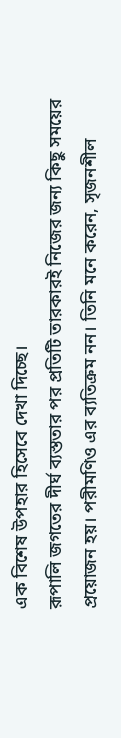এক বিশেষ উপহার হিসেবে দেখা দিচ্ছে।
রূপালি জগতের দীর্ঘ ব্যস্ততার পর প্রতিটি তারকারই নিজের জন্য কিছু সময়ের প্রয়োজন হয়। পরীমণিও এর ব্যতিক্রম নন। তিনি মনে করেন, সৃজনশীল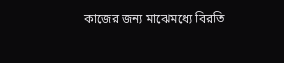কাজের জন্য মাঝেমধ্যে বিরতি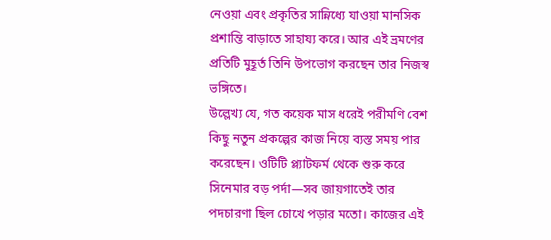নেওয়া এবং প্রকৃতির সান্নিধ্যে যাওয়া মানসিক প্রশান্তি বাড়াতে সাহায্য করে। আর এই ভ্রমণের প্রতিটি মুহূর্ত তিনি উপভোগ করছেন তার নিজস্ব ভঙ্গিতে।
উল্লেখ্য যে, গত কয়েক মাস ধরেই পরীমণি বেশ কিছু নতুন প্রকল্পের কাজ নিয়ে ব্যস্ত সময় পার করেছেন। ওটিটি প্ল্যাটফর্ম থেকে শুরু করে সিনেমার বড় পর্দা—সব জায়গাতেই তার পদচারণা ছিল চোখে পড়ার মতো। কাজের এই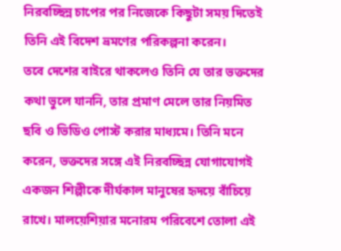নিরবচ্ছিন্ন চাপের পর নিজেকে কিছুটা সময় দিতেই তিনি এই বিদেশ ভ্রমণের পরিকল্পনা করেন।
তবে দেশের বাইরে থাকলেও তিনি যে তার ভক্তদের কথা ভুলে যাননি, তার প্রমাণ মেলে তার নিয়মিত ছবি ও ভিডিও পোস্ট করার মাধ্যমে। তিনি মনে করেন, ভক্তদের সঙ্গে এই নিরবচ্ছিন্ন যোগাযোগই একজন শিল্পীকে দীর্ঘকাল মানুষের হৃদয়ে বাঁচিয়ে রাখে। মালয়েশিয়ার মনোরম পরিবেশে তোলা এই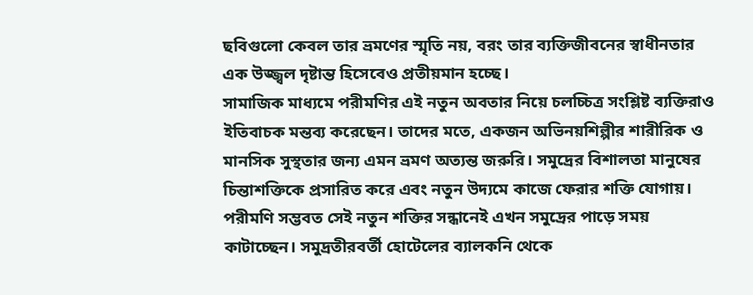ছবিগুলো কেবল তার ভ্রমণের স্মৃতি নয়, বরং তার ব্যক্তিজীবনের স্বাধীনতার এক উজ্জ্বল দৃষ্টান্ত হিসেবেও প্রতীয়মান হচ্ছে।
সামাজিক মাধ্যমে পরীমণির এই নতুন অবতার নিয়ে চলচ্চিত্র সংশ্লিষ্ট ব্যক্তিরাও ইতিবাচক মন্তব্য করেছেন। তাদের মতে, একজন অভিনয়শিল্পীর শারীরিক ও মানসিক সুস্থতার জন্য এমন ভ্রমণ অত্যন্ত জরুরি। সমুদ্রের বিশালতা মানুষের চিন্তাশক্তিকে প্রসারিত করে এবং নতুন উদ্যমে কাজে ফেরার শক্তি যোগায়।
পরীমণি সম্ভবত সেই নতুন শক্তির সন্ধানেই এখন সমুদ্রের পাড়ে সময় কাটাচ্ছেন। সমুদ্রতীরবর্তী হোটেলের ব্যালকনি থেকে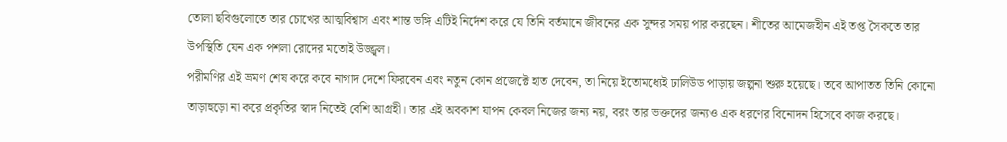তোলা ছবিগুলোতে তার চোখের আত্মবিশ্বাস এবং শান্ত ভঙ্গি এটিই নির্দেশ করে যে তিনি বর্তমানে জীবনের এক সুন্দর সময় পার করছেন। শীতের আমেজহীন এই তপ্ত সৈকতে তার উপস্থিতি যেন এক পশলা রোদের মতোই উজ্জ্বল।
পরীমণির এই ভ্রমণ শেষ করে কবে নাগাদ দেশে ফিরবেন এবং নতুন কোন প্রজেক্টে হাত দেবেন, তা নিয়ে ইতোমধ্যেই ঢালিউড পাড়ায় জল্পনা শুরু হয়েছে। তবে আপাতত তিনি কোনো তাড়াহুড়ো না করে প্রকৃতির স্বাদ নিতেই বেশি আগ্রহী। তার এই অবকাশ যাপন কেবল নিজের জন্য নয়, বরং তার ভক্তদের জন্যও এক ধরণের বিনোদন হিসেবে কাজ করছে।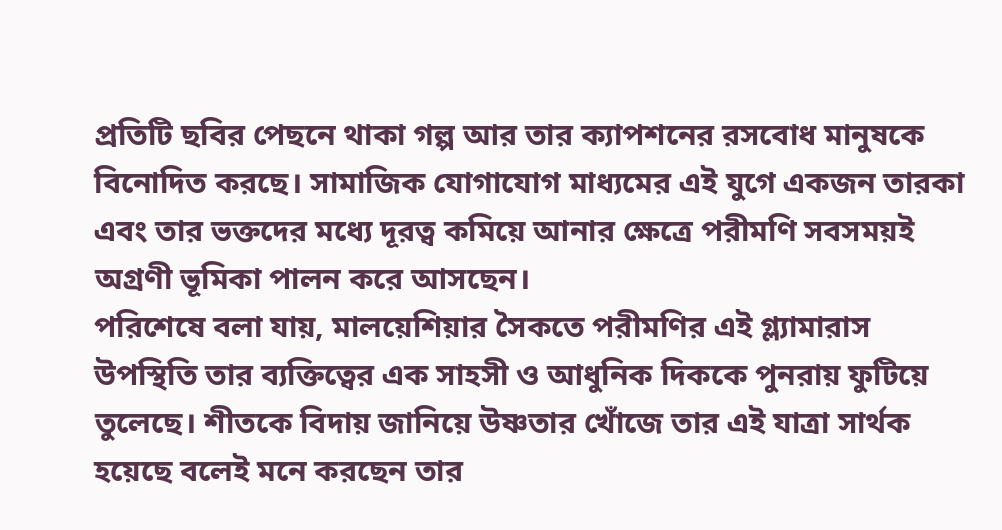প্রতিটি ছবির পেছনে থাকা গল্প আর তার ক্যাপশনের রসবোধ মানুষকে বিনোদিত করছে। সামাজিক যোগাযোগ মাধ্যমের এই যুগে একজন তারকা এবং তার ভক্তদের মধ্যে দূরত্ব কমিয়ে আনার ক্ষেত্রে পরীমণি সবসময়ই অগ্রণী ভূমিকা পালন করে আসছেন।
পরিশেষে বলা যায়, মালয়েশিয়ার সৈকতে পরীমণির এই গ্ল্যামারাস উপস্থিতি তার ব্যক্তিত্বের এক সাহসী ও আধুনিক দিককে পুনরায় ফুটিয়ে তুলেছে। শীতকে বিদায় জানিয়ে উষ্ণতার খোঁজে তার এই যাত্রা সার্থক হয়েছে বলেই মনে করছেন তার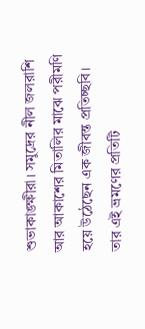শুভাকাঙ্ক্ষীরা। সমুদ্রের নীল জলরাশি আর আকাশের মিতালির মাঝে পরীমণি হয়ে উঠেছেন এক জীবন্ত প্রতিচ্ছবি।
তার এই ভ্রমণের প্রতিটি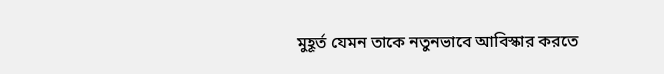মুহূর্ত যেমন তাকে নতুনভাবে আবিস্কার করতে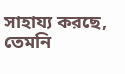সাহায্য করছে, তেমনি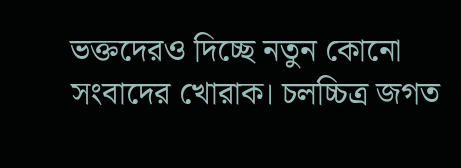ভক্তদেরও দিচ্ছে নতুন কোনো সংবাদের খোরাক। চলচ্চিত্র জগত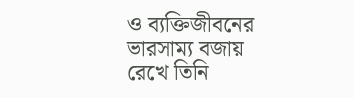ও ব্যক্তিজীবনের ভারসাম্য বজায় রেখে তিনি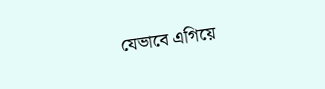যেভাবে এগিয়ে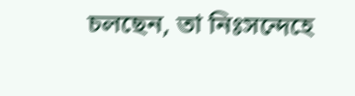চলছেন, তা নিঃসন্দেহে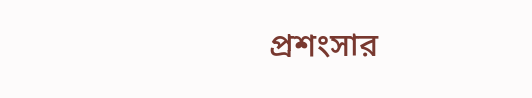প্রশংসার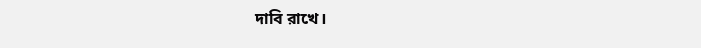দাবি রাখে।